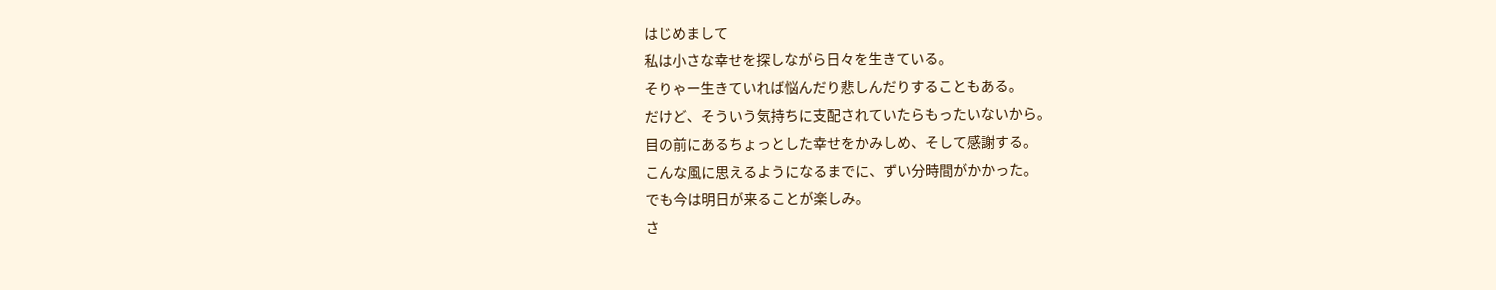はじめまして
私は小さな幸せを探しながら日々を生きている。
そりゃー生きていれば悩んだり悲しんだりすることもある。
だけど、そういう気持ちに支配されていたらもったいないから。
目の前にあるちょっとした幸せをかみしめ、そして感謝する。
こんな風に思えるようになるまでに、ずい分時間がかかった。
でも今は明日が来ることが楽しみ。
さ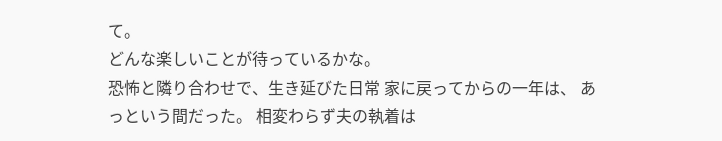て。
どんな楽しいことが待っているかな。
恐怖と隣り合わせで、生き延びた日常 家に戻ってからの一年は、 あっという間だった。 相変わらず夫の執着は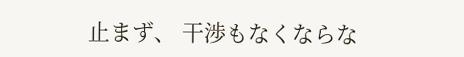止まず、 干渉もなくならな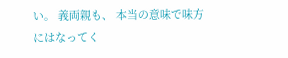い。 義両親も、 本当の意味で味方にはなってく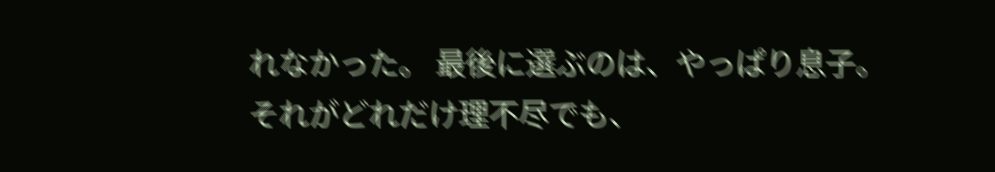れなかった。 最後に選ぶのは、やっぱり息子。 それがどれだけ理不尽でも、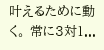叶えるために動く。 常に3対1...